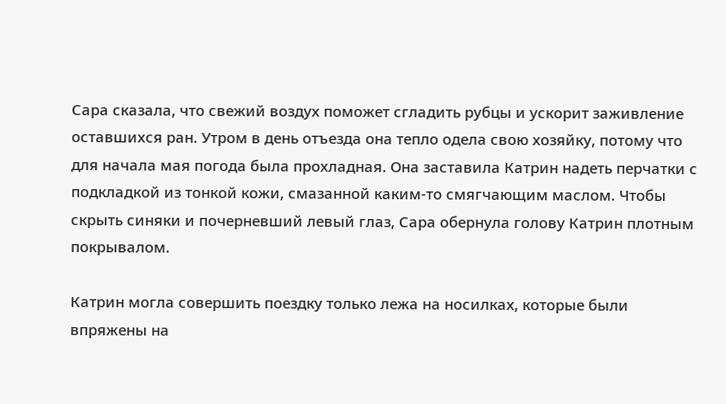Сара сказала, что свежий воздух поможет сгладить рубцы и ускорит заживление оставшихся ран. Утром в день отъезда она тепло одела свою хозяйку, потому что для начала мая погода была прохладная. Она заставила Катрин надеть перчатки с подкладкой из тонкой кожи, смазанной каким-то смягчающим маслом. Чтобы скрыть синяки и почерневший левый глаз, Сара обернула голову Катрин плотным покрывалом.

Катрин могла совершить поездку только лежа на носилках, которые были впряжены на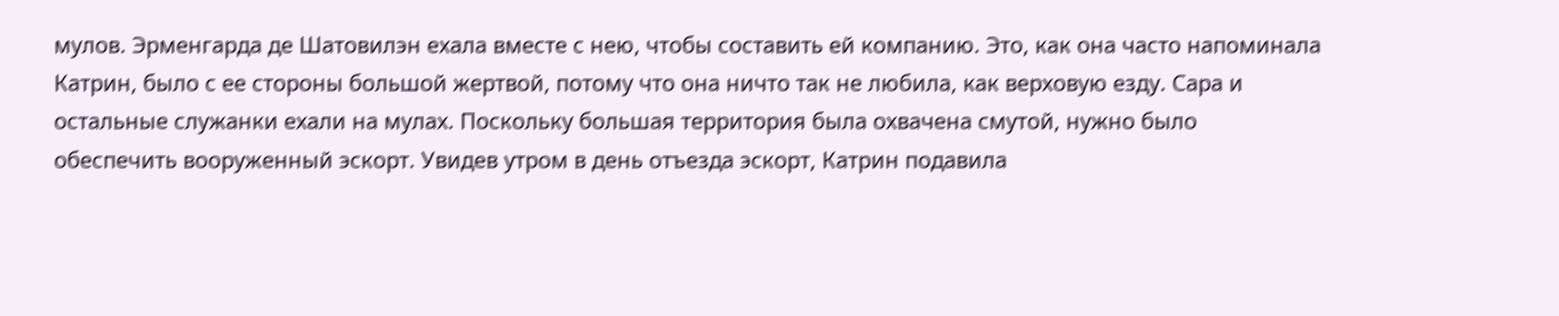мулов. Эрменгарда де Шатовилэн ехала вместе с нею, чтобы составить ей компанию. Это, как она часто напоминала Катрин, было с ее стороны большой жертвой, потому что она ничто так не любила, как верховую езду. Сара и остальные служанки ехали на мулах. Поскольку большая территория была охвачена смутой, нужно было обеспечить вооруженный эскорт. Увидев утром в день отъезда эскорт, Катрин подавила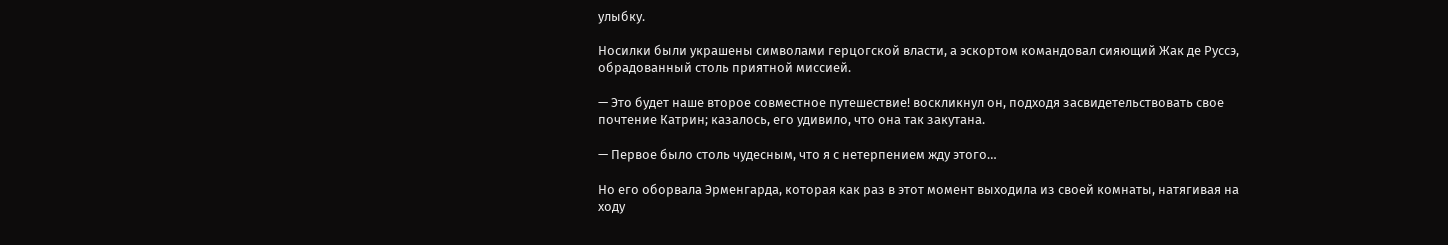улыбку.

Носилки были украшены символами герцогской власти, а эскортом командовал сияющий Жак де Руссэ, обрадованный столь приятной миссией.

— Это будет наше второе совместное путешествие! воскликнул он, подходя засвидетельствовать свое почтение Катрин; казалось, его удивило, что она так закутана.

— Первое было столь чудесным, что я с нетерпением жду этого…

Но его оборвала Эрменгарда, которая как раз в этот момент выходила из своей комнаты, натягивая на ходу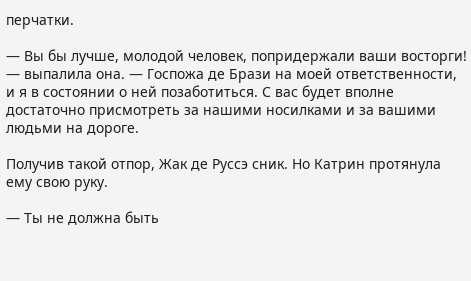перчатки.

— Вы бы лучше, молодой человек, попридержали ваши восторги! — выпалила она. — Госпожа де Брази на моей ответственности, и я в состоянии о ней позаботиться. С вас будет вполне достаточно присмотреть за нашими носилками и за вашими людьми на дороге.

Получив такой отпор, Жак де Руссэ сник. Но Катрин протянула ему свою руку.

— Ты не должна быть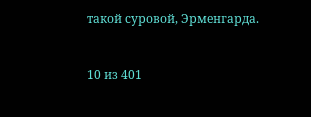такой суровой, Эрменгарда.



10 из 401